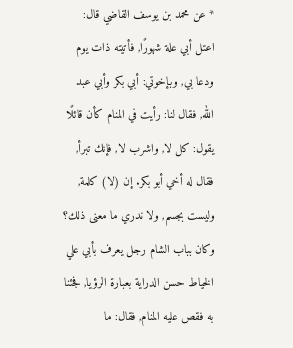* عن محمد بن يوسف القاضي قال: اعتل أبي علة شهورًا, فأتيته ذات يوم ودعا بي, وبإخوتي: أبي بكر وأبي عبد الله, فقال لنا: رأيت في المنام كأن قائلًا يقول: كل لا, واشرب لا, فإنك تبرأ, فقال له أخي أبو بكر. إن (لا) كلمة, وليست بجسم, ولا ندري ما معنى ذلك؟ وكان بباب الشام رجل يعرف بأبي علي الخياط حسن الدراية بعبارة الرؤيا, فجئنا به فقص عليه المنام, فقال: ما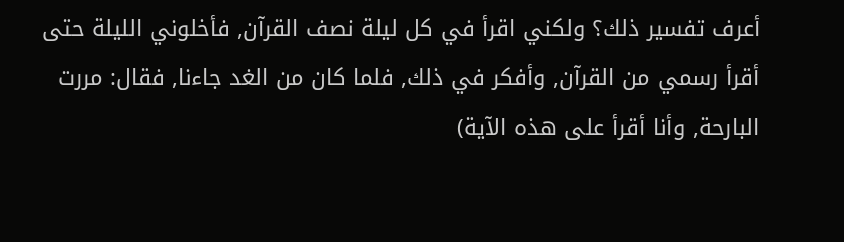أعرف تفسير ذلك؟ ولكني اقرأ في كل ليلة نصف القرآن, فأخلوني الليلة حتى أقرأ رسمي من القرآن, وأفكر في ذلك, فلما كان من الغد جاءنا, فقال: مررت البارحة, وأنا أقرأ على هذه الآية)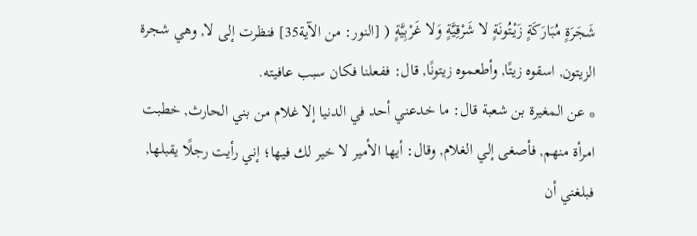شَجَرَةٍ مُبَارَكَةٍ زَيْتُونَةٍ لا شَرْقِيَّةٍ وَلا غَرْبِيَّةٍ ( [النور: من الآية35] فنظرت إلى لا, وهي شجرة الزيتون, اسقوه زيتًا, وأطعموه زيتونًا, قال: ففعلنا فكان سبب عافيته.
* عن المغيرة بن شعبة قال: ما خدعني أحد في الدنيا إلا غلام من بني الحارث, خطبت امرأة منهم, فأصغى إلي الغلام, وقال: أيها الأمير لا خير لك فيها؛ إني رأيت رجلًا يقبلها, فبلغني أن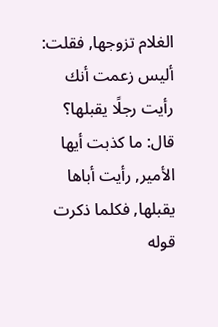الغلام تزوجها, فقلت: أليس زعمت أنك رأيت رجلًا يقبلها؟ قال: ما كذبت أيها الأمير, رأيت أباها يقبلها, فكلما ذكرت قوله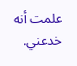علمت أنه خدعني.